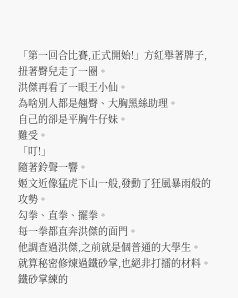「第一回合比賽,正式開始!」方紅舉著牌子,扭著臀兒走了一圈。
洪傑再看了一眼王小仙。
為啥別人都是翹臀、大胸黑絲助理。
自己的卻是平胸牛仔妹。
難受。
「叮!」
隨著鈴聲一響。
姬文近像猛虎下山一般,發動了狂風暴雨般的攻勢。
勾拳、直拳、擺拳。
每一拳都直奔洪傑的面門。
他調查過洪傑,之前就是個普通的大學生。
就算秘密修煉過鐵砂掌,也絕非打擂的材料。
鐵砂掌練的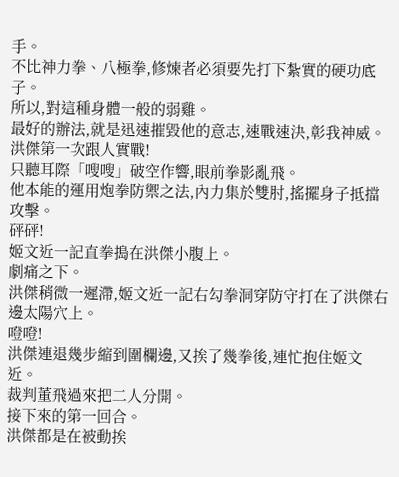手。
不比神力拳、八極拳,修煉者必須要先打下紮實的硬功底子。
所以,對這種身體一般的弱雞。
最好的辦法,就是迅速摧毀他的意志,速戰速決,彰我神威。
洪傑第一次跟人實戰!
只聽耳際「嗖嗖」破空作響,眼前拳影亂飛。
他本能的運用炮拳防禦之法,內力集於雙肘,搖擺身子抵擋攻擊。
砰砰!
姬文近一記直拳搗在洪傑小腹上。
劇痛之下。
洪傑稍微一遲滯,姬文近一記右勾拳洞穿防守打在了洪傑右邊太陽穴上。
噔噔!
洪傑連退幾步縮到圍欄邊,又挨了幾拳後,連忙抱住姬文近。
裁判董飛過來把二人分開。
接下來的第一回合。
洪傑都是在被動挨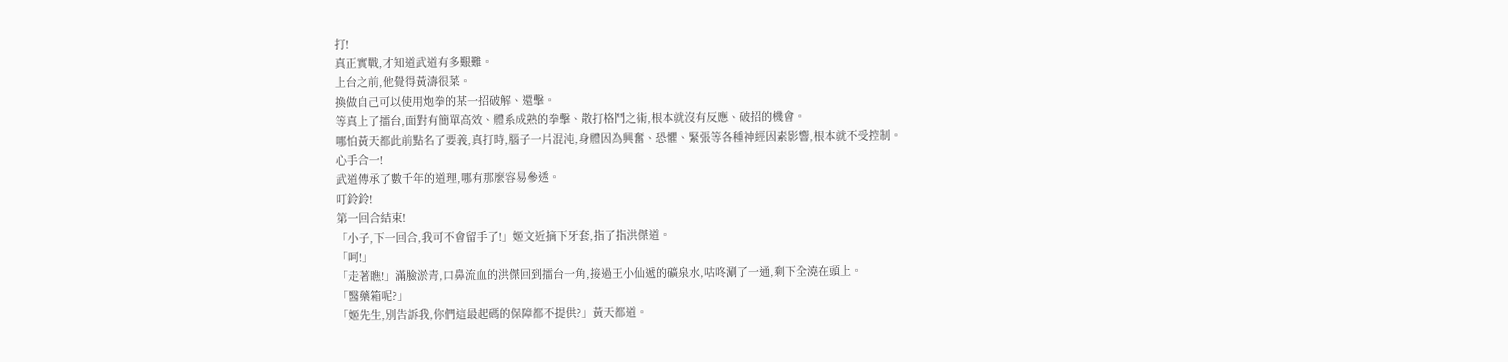打!
真正實戰,才知道武道有多艱難。
上台之前,他覺得黃濤很菜。
換做自己可以使用炮拳的某一招破解、還擊。
等真上了擂台,面對有簡單高效、體系成熟的拳擊、散打格鬥之術,根本就沒有反應、破招的機會。
哪怕黃天都此前點名了要義,真打時,腦子一片混沌,身體因為興奮、恐懼、緊張等各種神經因素影響,根本就不受控制。
心手合一!
武道傳承了數千年的道理,哪有那麼容易參透。
叮鈴鈴!
第一回合結束!
「小子,下一回合,我可不會留手了!」姬文近摘下牙套,指了指洪傑道。
「呵!」
「走著瞧!」滿臉淤青,口鼻流血的洪傑回到擂台一角,接過王小仙遞的礦泉水,咕咚涮了一通,剩下全澆在頭上。
「醫藥箱呢?」
「姬先生,別告訴我,你們這最起碼的保障都不提供?」黃天都道。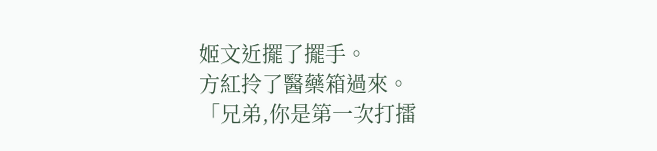姬文近擺了擺手。
方紅拎了醫藥箱過來。
「兄弟,你是第一次打擂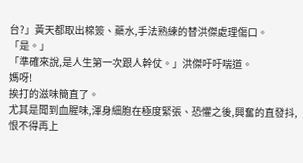台?」黃天都取出棉簽、藥水,手法熟練的替洪傑處理傷口。
「是。」
「準確來說,是人生第一次跟人幹仗。」洪傑吁吁喘道。
媽呀!
挨打的滋味簡直了。
尤其是聞到血腥味,渾身細胞在極度緊張、恐懼之後,興奮的直發抖,恨不得再上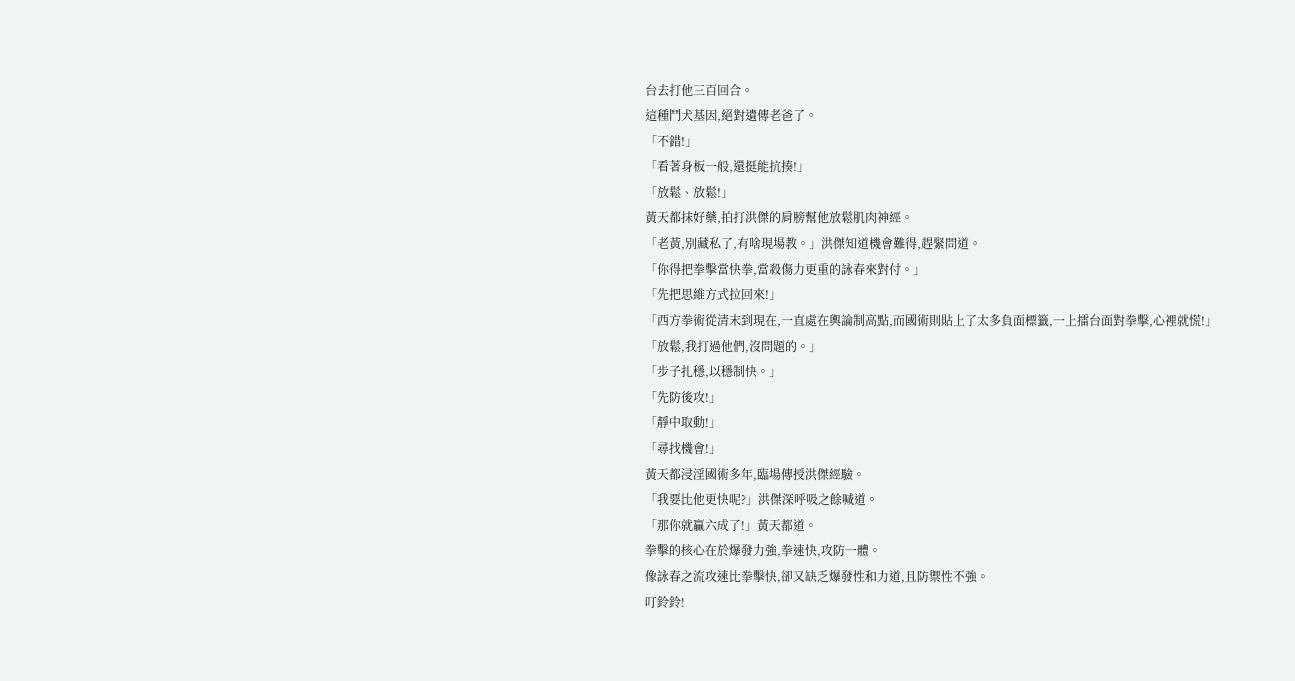台去打他三百回合。
這種鬥犬基因,絕對遺傳老爸了。
「不錯!」
「看著身板一般,還挺能抗揍!」
「放鬆、放鬆!」
黃天都抹好藥,拍打洪傑的肩膀幫他放鬆肌肉神經。
「老黃,別藏私了,有啥現場教。」洪傑知道機會難得,趕緊問道。
「你得把拳擊當快拳,當殺傷力更重的詠春來對付。」
「先把思維方式拉回來!」
「西方拳術從清末到現在,一直處在輿論制高點,而國術則貼上了太多負面標籤,一上擂台面對拳擊,心裡就慌!」
「放鬆,我打過他們,沒問題的。」
「步子扎穩,以穩制快。」
「先防後攻!」
「靜中取動!」
「尋找機會!」
黃天都浸淫國術多年,臨場傳授洪傑經驗。
「我要比他更快呢?」洪傑深呼吸之餘喊道。
「那你就贏六成了!」黃天都道。
拳擊的核心在於爆發力強,拳速快,攻防一體。
像詠春之流攻速比拳擊快,卻又缺乏爆發性和力道,且防禦性不強。
叮鈴鈴!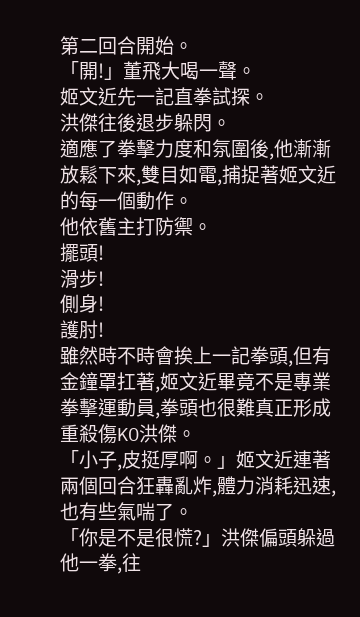第二回合開始。
「開!」董飛大喝一聲。
姬文近先一記直拳試探。
洪傑往後退步躲閃。
適應了拳擊力度和氛圍後,他漸漸放鬆下來,雙目如電,捕捉著姬文近的每一個動作。
他依舊主打防禦。
擺頭!
滑步!
側身!
護肘!
雖然時不時會挨上一記拳頭,但有金鐘罩扛著,姬文近畢竟不是專業拳擊運動員,拳頭也很難真正形成重殺傷KO洪傑。
「小子,皮挺厚啊。」姬文近連著兩個回合狂轟亂炸,體力消耗迅速,也有些氣喘了。
「你是不是很慌?」洪傑偏頭躲過他一拳,往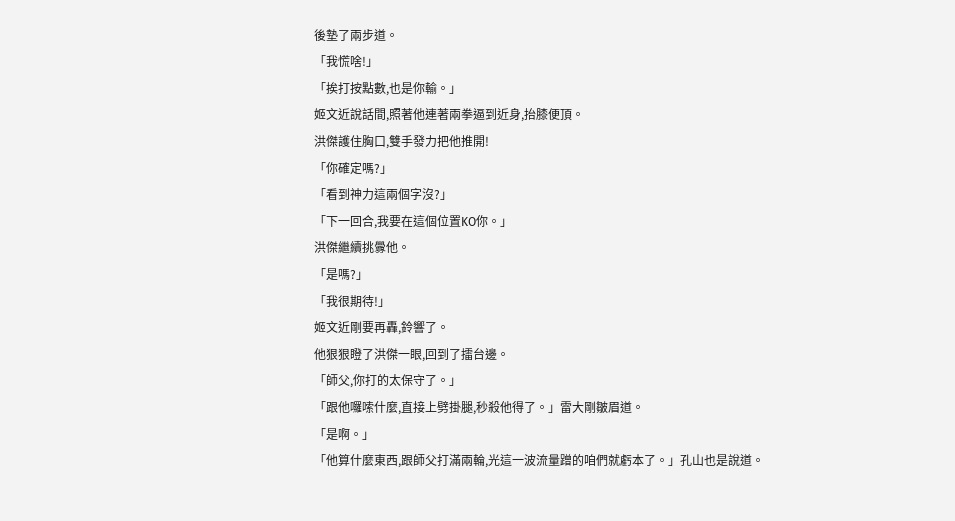後墊了兩步道。
「我慌啥!」
「挨打按點數,也是你輸。」
姬文近說話間,照著他連著兩拳逼到近身,抬膝便頂。
洪傑護住胸口,雙手發力把他推開!
「你確定嗎?」
「看到神力這兩個字沒?」
「下一回合,我要在這個位置KO你。」
洪傑繼續挑釁他。
「是嗎?」
「我很期待!」
姬文近剛要再轟,鈴響了。
他狠狠瞪了洪傑一眼,回到了擂台邊。
「師父,你打的太保守了。」
「跟他囉嗦什麼,直接上劈掛腿,秒殺他得了。」雷大剛皺眉道。
「是啊。」
「他算什麼東西,跟師父打滿兩輪,光這一波流量蹭的咱們就虧本了。」孔山也是說道。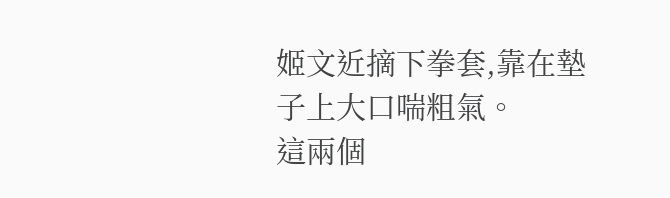姬文近摘下拳套,靠在墊子上大口喘粗氣。
這兩個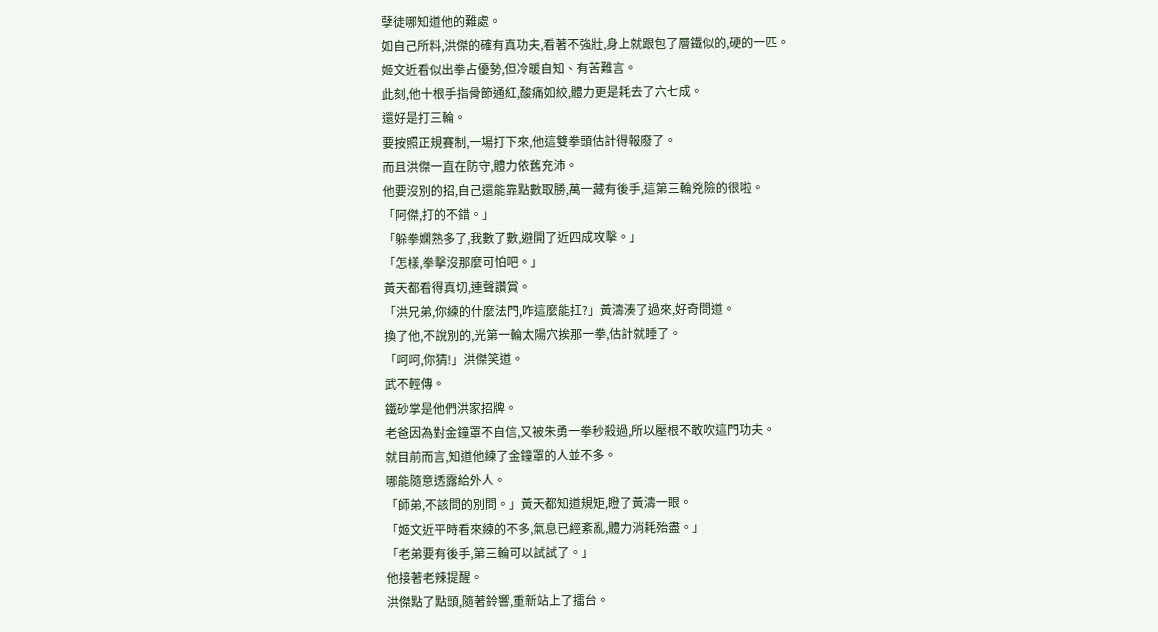孽徒哪知道他的難處。
如自己所料,洪傑的確有真功夫,看著不強壯,身上就跟包了層鐵似的,硬的一匹。
姬文近看似出拳占優勢,但冷暖自知、有苦難言。
此刻,他十根手指骨節通紅,酸痛如絞,體力更是耗去了六七成。
還好是打三輪。
要按照正規賽制,一場打下來,他這雙拳頭估計得報廢了。
而且洪傑一直在防守,體力依舊充沛。
他要沒別的招,自己還能靠點數取勝,萬一藏有後手,這第三輪兇險的很啦。
「阿傑,打的不錯。」
「躲拳嫻熟多了,我數了數,避開了近四成攻擊。」
「怎樣,拳擊沒那麼可怕吧。」
黃天都看得真切,連聲讚賞。
「洪兄弟,你練的什麼法門,咋這麼能扛?」黃濤湊了過來,好奇問道。
換了他,不說別的,光第一輪太陽穴挨那一拳,估計就睡了。
「呵呵,你猜!」洪傑笑道。
武不輕傳。
鐵砂掌是他們洪家招牌。
老爸因為對金鐘罩不自信,又被朱勇一拳秒殺過,所以壓根不敢吹這門功夫。
就目前而言,知道他練了金鐘罩的人並不多。
哪能隨意透露給外人。
「師弟,不該問的別問。」黃天都知道規矩,瞪了黃濤一眼。
「姬文近平時看來練的不多,氣息已經紊亂,體力消耗殆盡。」
「老弟要有後手,第三輪可以試試了。」
他接著老辣提醒。
洪傑點了點頭,隨著鈴響,重新站上了擂台。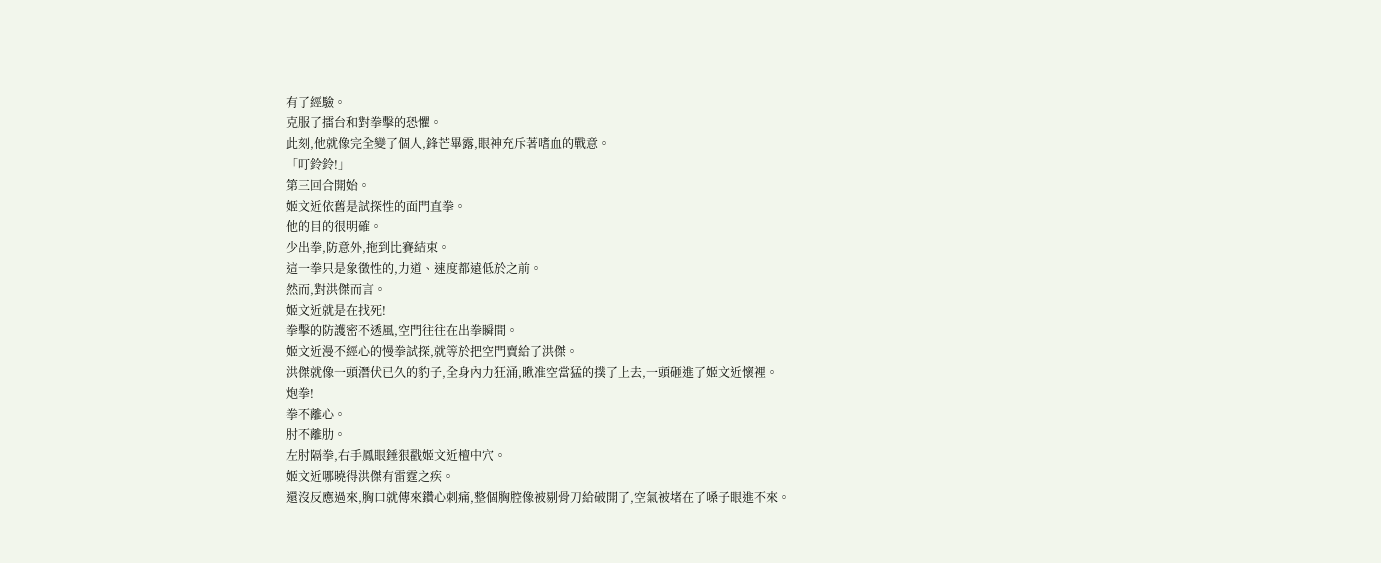有了經驗。
克服了擂台和對拳擊的恐懼。
此刻,他就像完全變了個人,鋒芒畢露,眼神充斥著嗜血的戰意。
「叮鈴鈴!」
第三回合開始。
姬文近依舊是試探性的面門直拳。
他的目的很明確。
少出拳,防意外,拖到比賽結束。
這一拳只是象徵性的,力道、速度都遠低於之前。
然而,對洪傑而言。
姬文近就是在找死!
拳擊的防護密不透風,空門往往在出拳瞬間。
姬文近漫不經心的慢拳試探,就等於把空門賣給了洪傑。
洪傑就像一頭潛伏已久的豹子,全身內力狂涌,瞅准空當猛的撲了上去,一頭砸進了姬文近懷裡。
炮拳!
拳不離心。
肘不離肋。
左肘隔拳,右手鳳眼錘狠戳姬文近檀中穴。
姬文近哪曉得洪傑有雷霆之疾。
還沒反應過來,胸口就傳來鑽心刺痛,整個胸腔像被剔骨刀給破開了,空氣被堵在了嗓子眼進不來。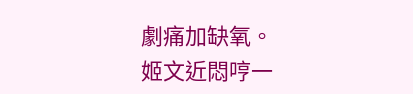劇痛加缺氧。
姬文近悶哼一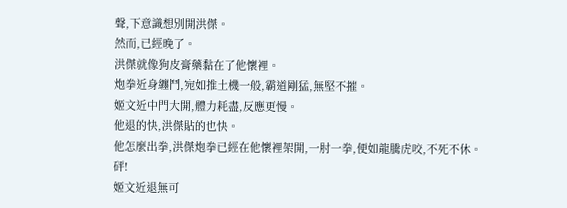聲,下意識想別開洪傑。
然而,已經晚了。
洪傑就像狗皮膏藥黏在了他懷裡。
炮拳近身纏鬥,宛如推土機一般,霸道剛猛,無堅不摧。
姬文近中門大開,體力耗盡,反應更慢。
他退的快,洪傑貼的也快。
他怎麼出拳,洪傑炮拳已經在他懷裡架開,一肘一拳,便如龍騰虎咬,不死不休。
砰!
姬文近退無可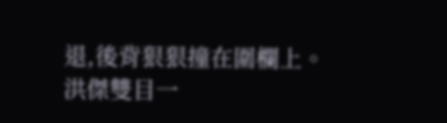退,後背狠狠撞在圍欄上。
洪傑雙目一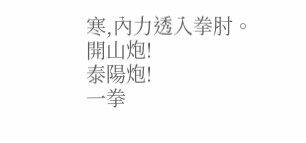寒,內力透入拳肘。
開山炮!
泰陽炮!
一拳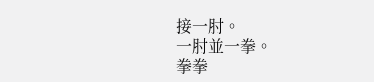接一肘。
一肘並一拳。
拳拳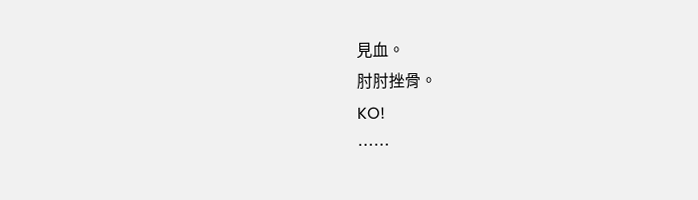見血。
肘肘挫骨。
KO!
……